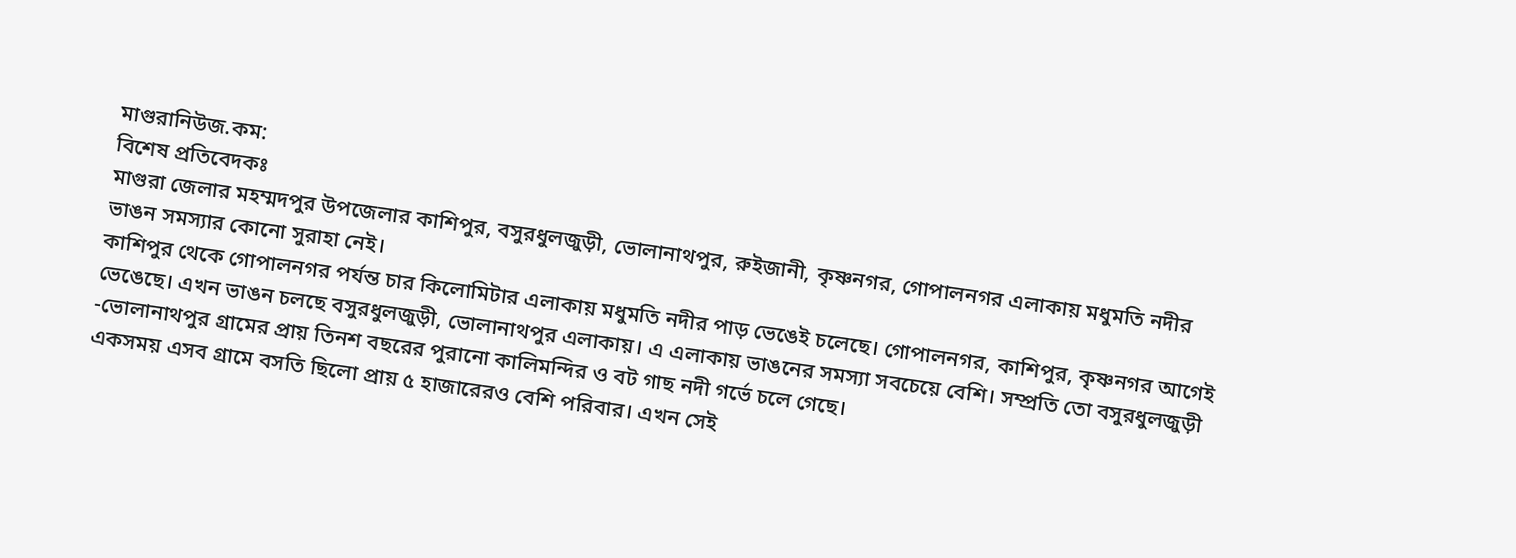মাগুরানিউজ.কম:
বিশেষ প্রতিবেদকঃ
মাগুরা জেলার মহম্মদপুর উপজেলার কাশিপুর, বসুরধুলজুড়ী, ভোলানাথপুর, রুইজানী, কৃষ্ণনগর, গোপালনগর এলাকায় মধুমতি নদীর ভাঙন সমস্যার কোনো সুরাহা নেই।
কাশিপুর থেকে গোপালনগর পর্যন্ত চার কিলোমিটার এলাকায় মধুমতি নদীর পাড় ভেঙেই চলেছে। গোপালনগর, কাশিপুর, কৃষ্ণনগর আগেই ভেঙেছে। এখন ভাঙন চলছে বসুরধুলজুড়ী, ভোলানাথপুর এলাকায়। এ এলাকায় ভাঙনের সমস্যা সবচেয়ে বেশি। সম্প্রতি তো বসুরধুলজুড়ী -ভোলানাথপুর গ্রামের প্রায় তিনশ বছরের পুরানো কালিমন্দির ও বট গাছ নদী গর্ভে চলে গেছে।
একসময় এসব গ্রামে বসতি ছিলো প্রায় ৫ হাজারেরও বেশি পরিবার। এখন সেই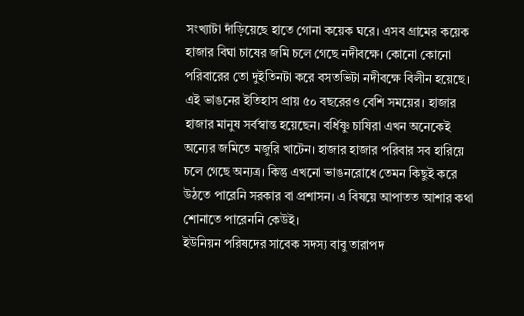সংখ্যাটা দাঁড়িয়েছে হাতে গোনা কয়েক ঘরে। এসব গ্রামের কয়েক হাজার বিঘা চাষের জমি চলে গেছে নদীবক্ষে। কোনো কোনো পরিবারের তো দুইতিনটা করে বসতভিটা নদীবক্ষে বিলীন হয়েছে।
এই ভাঙনের ইতিহাস প্রায় ৫০ বছরেরও বেশি সময়ের। হাজার হাজার মানুষ সর্বস্বান্ত হয়েছেন। বর্ধিষ্ণু চাষিরা এখন অনেকেই অন্যের জমিতে মজুরি খাটেন। হাজার হাজার পরিবার সব হারিয়ে চলে গেছে অন্যত্র। কিন্তু এখনো ভাঙনরোধে তেমন কিছুই করে উঠতে পারেনি সরকার বা প্রশাসন। এ বিষয়ে আপাতত আশার কথা শোনাতে পারেননি কেউই।
ইউনিয়ন পরিষদের সাবেক সদস্য বাবু তারাপদ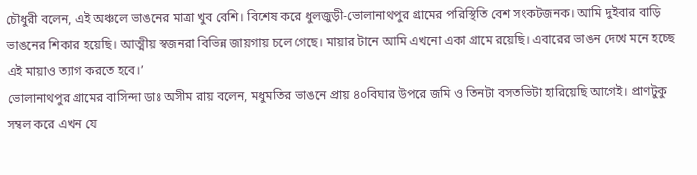চৌধুরী বলেন, এই অঞ্চলে ভাঙনের মাত্রা খুব বেশি। বিশেষ করে ধুলজুড়ী-ভোলানাথপুর গ্রামের পরিস্থিতি বেশ সংকটজনক। আমি দুইবার বাড়ি ভাঙনের শিকার হয়েছি। আত্মীয় স্বজনরা বিভিন্ন জায়গায় চলে গেছে। মায়ার টানে আমি এখনো একা গ্রামে রয়েছি। এবারের ভাঙন দেখে মনে হচ্ছে এই মায়াও ত্যাগ করতে হবে।’
ভোলানাথপুর গ্রামের বাসিন্দা ডাঃ অসীম রায় বলেন, মধুমতির ভাঙনে প্রায় ৪০বিঘার উপরে জমি ও তিনটা বসতভিটা হারিয়েছি আগেই। প্রাণটুকু সম্বল করে এখন যে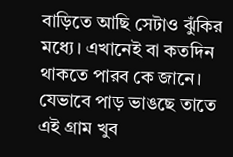বাড়িতে আছি সেটাও ঝুঁকির মধ্যে। এখানেই বা কতদিন থাকতে পারব কে জানে। যেভাবে পাড় ভাঙছে তাতে এই গ্রাম খুব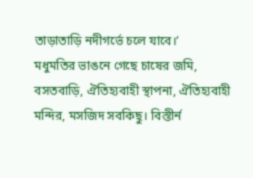তাড়াতাড়ি নদীগর্ভে চলে যাবে।’
মধুমতির ভাঙনে গেছে চাষের জমি, বসতবাড়ি, ঐতিহ্যবাহী স্থাপনা, ঐতিহ্যবাহী মন্দির, মসজিদ সবকিছু। বিস্তীর্ন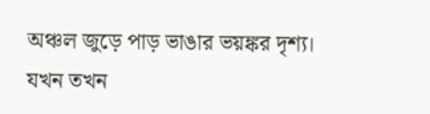অঞ্চল জুড়ে পাড় ভাঙার ভয়ঙ্কর দৃশ্য। যখন তখন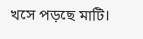খসে পড়ছে মাটি।